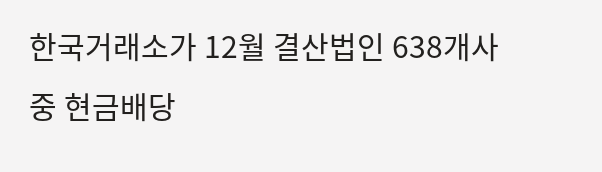한국거래소가 12월 결산법인 638개사 중 현금배당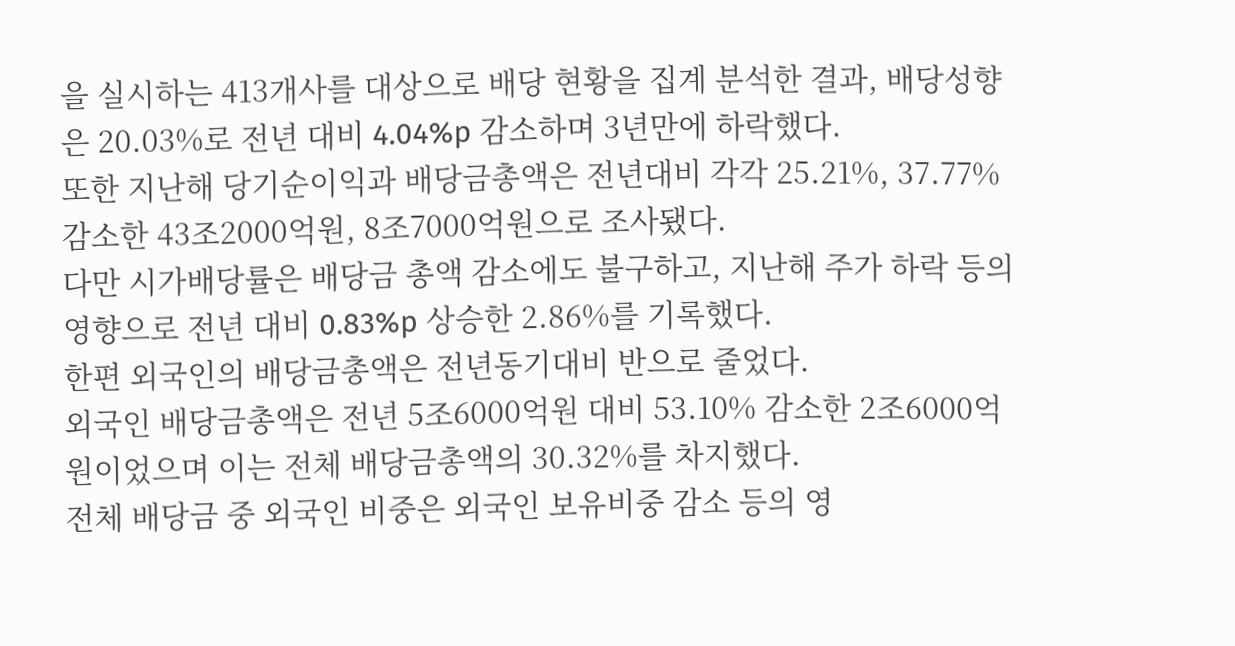을 실시하는 413개사를 대상으로 배당 현황을 집계 분석한 결과, 배당성향은 20.03%로 전년 대비 4.04%p 감소하며 3년만에 하락했다.
또한 지난해 당기순이익과 배당금총액은 전년대비 각각 25.21%, 37.77% 감소한 43조2000억원, 8조7000억원으로 조사됐다.
다만 시가배당률은 배당금 총액 감소에도 불구하고, 지난해 주가 하락 등의 영향으로 전년 대비 0.83%p 상승한 2.86%를 기록했다.
한편 외국인의 배당금총액은 전년동기대비 반으로 줄었다.
외국인 배당금총액은 전년 5조6000억원 대비 53.10% 감소한 2조6000억원이었으며 이는 전체 배당금총액의 30.32%를 차지했다.
전체 배당금 중 외국인 비중은 외국인 보유비중 감소 등의 영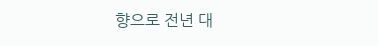향으로 전년 대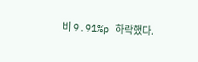비 9.91%p 하락했다.